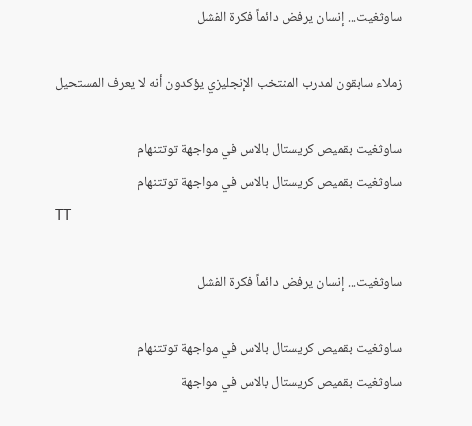ساوثغيت... إنسان يرفض دائماً فكرة الفشل

زملاء سابقون لمدرب المنتخب الإنجليزي يؤكدون أنه لا يعرف المستحيل

ساوثغيت بقميص كريستال بالاس في مواجهة توتتنهام
ساوثغيت بقميص كريستال بالاس في مواجهة توتتنهام
TT

ساوثغيت... إنسان يرفض دائماً فكرة الفشل

ساوثغيت بقميص كريستال بالاس في مواجهة توتتنهام
ساوثغيت بقميص كريستال بالاس في مواجهة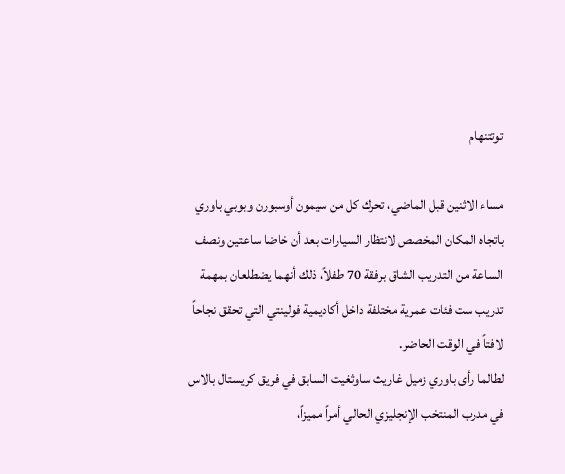توتتنهام

مساء الاثنين قبل الماضي، تحرك كل من سيمون أوسبورن وبوبي باوري باتجاه المكان المخصص لانتظار السيارات بعد أن خاضا ساعتين ونصف الساعة من التدريب الشاق برفقة 70 طفلاً، ذلك أنهما يضطلعان بمهمة تدريب ست فئات عمرية مختلفة داخل أكاديمية فولينتي التي تحقق نجاحاً لافتاً في الوقت الحاضر.
لطالما رأى باوري زميل غاريث ساوثغيت السابق في فريق كريستال بالاس في مدرب المنتخب الإنجليزي الحالي أمراً مميزاً،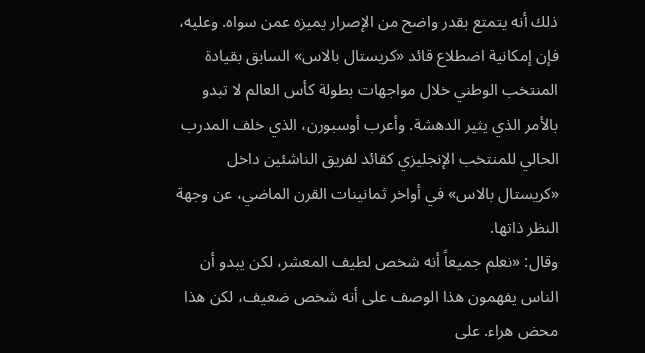ذلك أنه يتمتع بقدر واضح من الإصرار يميزه عمن سواه. وعليه، فإن إمكانية اضطلاع قائد «كريستال بالاس» السابق بقيادة المنتخب الوطني خلال مواجهات بطولة كأس العالم لا تبدو بالأمر الذي يثير الدهشة. وأعرب أوسبورن، الذي خلف المدرب الحالي للمنتخب الإنجليزي كقائد لفريق الناشئين داخل «كريستال بالاس» في أواخر ثمانينات القرن الماضي، عن وجهة النظر ذاتها.
وقال: «نعلم جميعاً أنه شخص لطيف المعشر، لكن يبدو أن الناس يفهمون هذا الوصف على أنه شخص ضعيف، لكن هذا محض هراء. على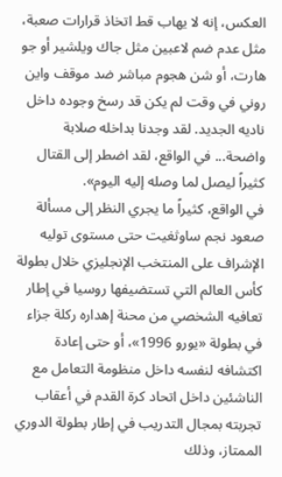العكس، إنه لا يهاب قط اتخاذ قرارات صعبة، مثل عدم ضم لاعبين مثل جاك ويلشير أو جو هارت، أو شن هجوم مباشر ضد موقف واين روني في وقت لم يكن قد رسخ وجوده داخل ناديه الجديد. لقد وجدنا بداخله صلابة واضحة... في الواقع، لقد اضطر إلى القتال كثيراً ليصل لما وصله إليه اليوم».
في الواقع، كثيراً ما يجري النظر إلى مسألة صعود نجم ساوثغيت حتى مستوى توليه الإشراف على المنتخب الإنجليزي خلال بطولة كأس العالم التي تستضيفها روسيا في إطار تعافيه الشخصي من محنة إهداره ركلة جزاء في بطولة «يورو 1996»، أو حتى إعادة اكتشافه لنفسه داخل منظومة التعامل مع الناشئين داخل اتحاد كرة القدم في أعقاب تجربته بمجال التدريب في إطار بطولة الدوري الممتاز، وذلك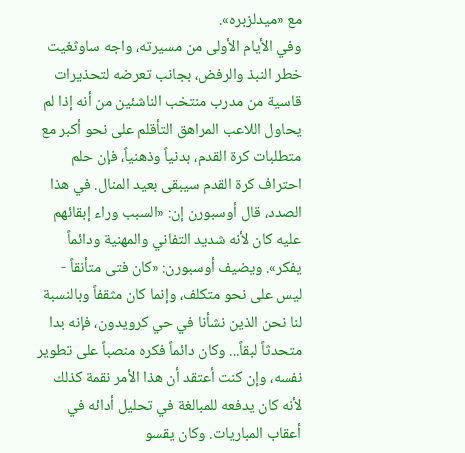مع «ميدلزبره».
وفي الأيام الأولى من مسيرته، واجه ساوثغيت خطر النبذ والرفض، بجانب تعرضه لتحذيرات قاسية من مدرب منتخب الناشئين من أنه إذا لم يحاول اللاعب المراهق التأقلم على نحو أكبر مع متطلبات كرة القدم، بدنياً وذهنياً، فإن حلم احتراف كرة القدم سيبقى بعيد المنال. في هذا الصدد، قال أوسبورن إن: «السبب وراء إبقائهم عليه كان لأنه شديد التفاني والمهنية ودائماً يفكر». ويضيف أوسبورن: «كان فتى متأنقاً - ليس على نحو متكلف، وإنما كان مثقفاً وبالنسبة لنا نحن الذين نشأنا في حي كرويدون، فإنه بدا متحدثاً لبقاً... وكان دائماً فكره منصباً على تطوير نفسه، وإن كنت أعتقد أن هذا الأمر نقمة كذلك لأنه كان يدفعه للمبالغة في تحليل أدائه في أعقاب المباريات. وكان يقسو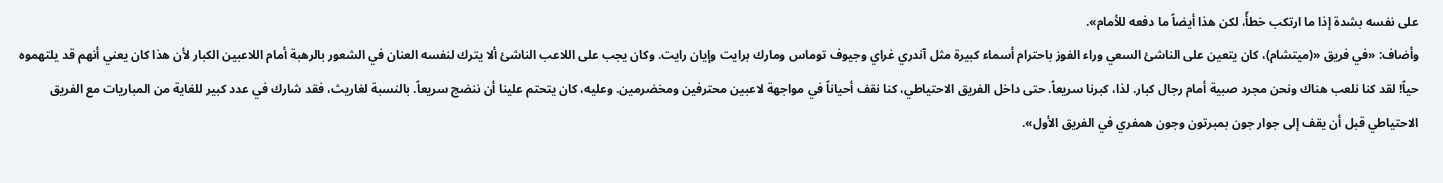على نفسه بشدة إذا ما ارتكب خطأً، لكن هذا أيضاً ما دفعه للأمام».
وأضاف: «في فريق «(ميتشام)، كان يتعين على الناشئ السعي وراء الفوز باحترام أسماء كبيرة مثل آندري غراي وجيوف توماس ومارك برايت وإيان رايت. وكان يجب على اللاعب الناشئ ألا يترك لنفسه العنان في الشعور بالرهبة أمام اللاعبين الكبار لأن هذا كان يعني أنهم قد يلتهموه حياً! لقد كنا نلعب هناك ونحن مجرد صبية أمام رجال كبار. لذا، كبرنا سريعاً. حتى داخل الفريق الاحتياطي، كنا نقف أحياناً في مواجهة لاعبين محترفين ومخضرمين. وعليه، كان يتحتم علينا أن ننضج سريعاً. بالنسبة لغاريث، فقد شارك في عدد كبير للغاية من المباريات مع الفريق الاحتياطي قبل أن يقف إلى جوار جون بمبرتون وجون همفري في الفريق الأول».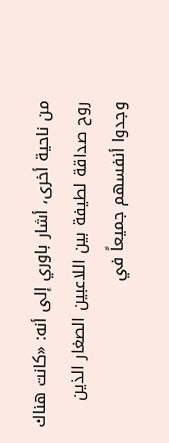من ناحية أخرى، أشار باوري إلى أنه: «كانت هناك روح صداقة لطيفة بين اللاعبين الصغار الذين وجدوا أنفسهم جميعاً في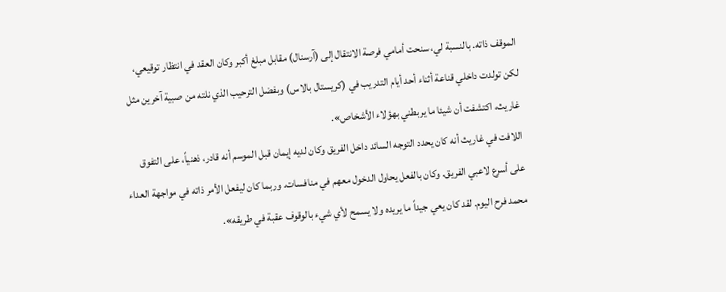الموقف ذاته. بالنسبة لي، سنحت أمامي فرصة الانتقال إلى (آرسنال) مقابل مبلغ أكبر وكان العقد في انتظار توقيعي، لكن تولدت داخلي قناعة أثناء أحد أيام التدريب في (كريستال بالاس) وبفضل الترحيب الذي نلته من صبية آخرين مثل غاريث، اكتشفت أن شيئا ما يربطني بهؤلاء الأشخاص».
اللافت في غاريث أنه كان يحدد التوجه السائد داخل الفريق وكان لديه إيمان قبل الموسم أنه قادر، ذهنياً، على التفوق على أسرع لاعبي الفريق. وكان بالفعل يحاول الدخول معهم في منافسات. وربما كان ليفعل الأمر ذاته في مواجهة العداء محمد فرح اليوم. لقد كان يعي جيداً ما يريده ولا يسمح لأي شيء بالوقوف عقبة في طريقه».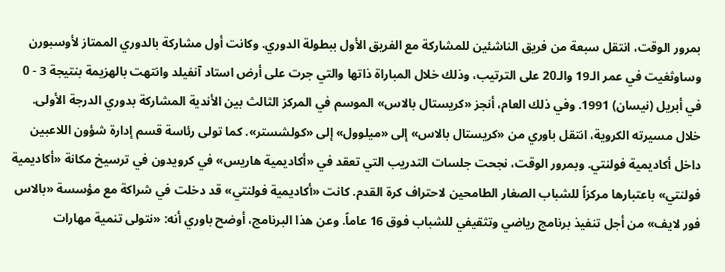بمرور الوقت، انتقل سبعة من فريق الناشئين للمشاركة مع الفريق الأول ببطولة الدوري. وكانت أول مشاركة بالدوري الممتاز لأوسبورن وساوثغيت في عمر الـ19 والـ20 على الترتيب، وذلك خلال المباراة ذاتها والتي جرت على أرض استاد آنفيلد وانتهت بالهزيمة بنتيجة 3 - 0 في أبريل (نيسان) 1991. وفي ذلك العام، أنجز «كريستال بالاس» الموسم في المركز الثالث بين الأندية المشاركة بدوري الدرجة الأولى.
خلال مسيرته الكروية، انتقل باوري من «كريستال بالاس» إلى «ميلوول» إلى «كولشستر». كما تولى رئاسة قسم إدارة شؤون اللاعبين داخل أكاديمية فولنتي. وبمرور الوقت، نجحت جلسات التدريب التي تعقد في «أكاديمية هاريس» في كرويدون في ترسيخ مكانة «أكاديمية فولنتي» باعتبارها مركزاً للشباب الصغار الطامحين لاحتراف كرة القدم. كانت «أكاديمية فولنتي» قد دخلت في شراكة مع مؤسسة «بالاس فور لايف» من أجل تنفيذ برنامج رياضي وتثقيفي للشباب فوق 16 عاماً. وعن هذا البرنامج، أوضح باوري أنه: «نتولى تنمية مهارات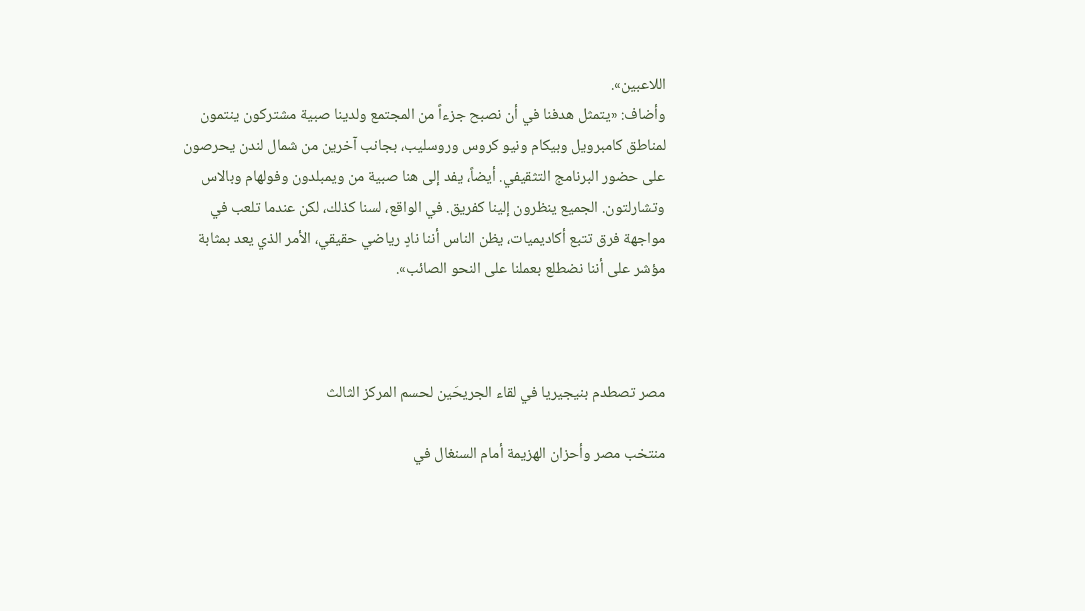اللاعبين».
وأضاف: «يتمثل هدفنا في أن نصبح جزءاً من المجتمع ولدينا صبية مشتركون ينتمون لمناطق كامبرويل وبيكام ونيو كروس وروسليب، بجانب آخرين من شمال لندن يحرصون على حضور البرنامج التثقيفي. أيضاً، يفد إلى هنا صبية من ويمبلدون وفولهام وبالاس وتشارلتون. الجميع ينظرون إلينا كفريق. في الواقع، لسنا كذلك، لكن عندما تلعب في مواجهة فرق تتبع أكاديميات، يظن الناس أننا نادٍ رياضي حقيقي، الأمر الذي يعد بمثابة مؤشر على أننا نضطلع بعملنا على النحو الصائب».



مصر تصطدم بنيجيريا في لقاء الجريحَين لحسم المركز الثالث

منتخب مصر وأحزان الهزيمة أمام السنغال في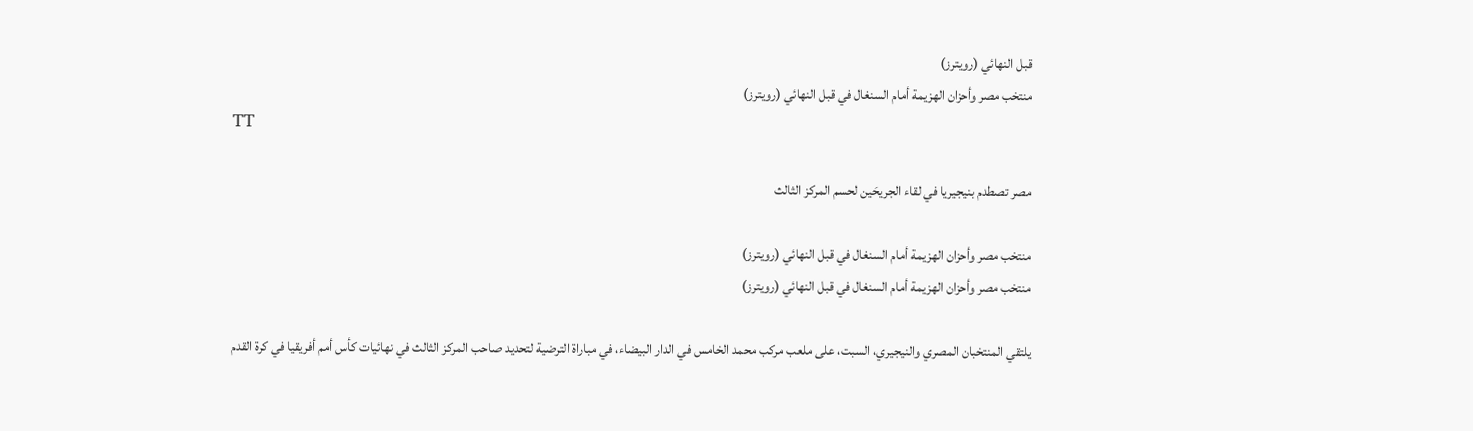قبل النهائي (رويترز)
منتخب مصر وأحزان الهزيمة أمام السنغال في قبل النهائي (رويترز)
TT

مصر تصطدم بنيجيريا في لقاء الجريحَين لحسم المركز الثالث

منتخب مصر وأحزان الهزيمة أمام السنغال في قبل النهائي (رويترز)
منتخب مصر وأحزان الهزيمة أمام السنغال في قبل النهائي (رويترز)

يلتقي المنتخبان المصري والنيجيري، السبت، على ملعب مركب محمد الخامس في الدار البيضاء، في مباراة الترضية لتحديد صاحب المركز الثالث في نهائيات كأس أمم أفريقيا في كرة القدم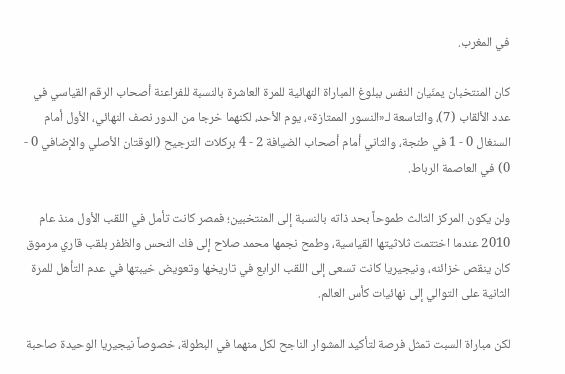في المغرب.

كان المنتخبان يمنّيان النفس ببلوغ المباراة النهائية للمرة العاشرة بالنسبة للفراعنة أصحاب الرقم القياسي في عدد الألقاب (7)، والتاسعة لـ«النسور الممتازة»، يوم الأحد، لكنهما خرجا من الدور نصف النهائي، الأول أمام السنغال 0 - 1 في طنجة، والثاني أمام أصحاب الضيافة 2 - 4 بركلات الترجيح (الوقتان الأصلي والإضافي 0 - 0) في العاصمة الرباط.

ولن يكون المركز الثالث طموحاً بحد ذاته بالنسبة إلى المنتخبين؛ فمصر كانت تأمل في اللقب الأول منذ عام 2010 عندما اختتمت ثلاثيتها القياسية، وطمح نجمها محمد صلاح إلى فك النحس والظفر بلقب قاري مرموق كان ينقص خزائنه، ونيجيريا كانت تسعى إلى اللقب الرابع في تاريخها وتعويض خيبتها في عدم التأهل للمرة الثانية على التوالي إلى نهائيات كأس العالم.

لكن مباراة السبت تمثل فرصة لتأكيد المشوار الناجح لكل منهما في البطولة، خصوصاً نيجيريا الوحيدة صاحبة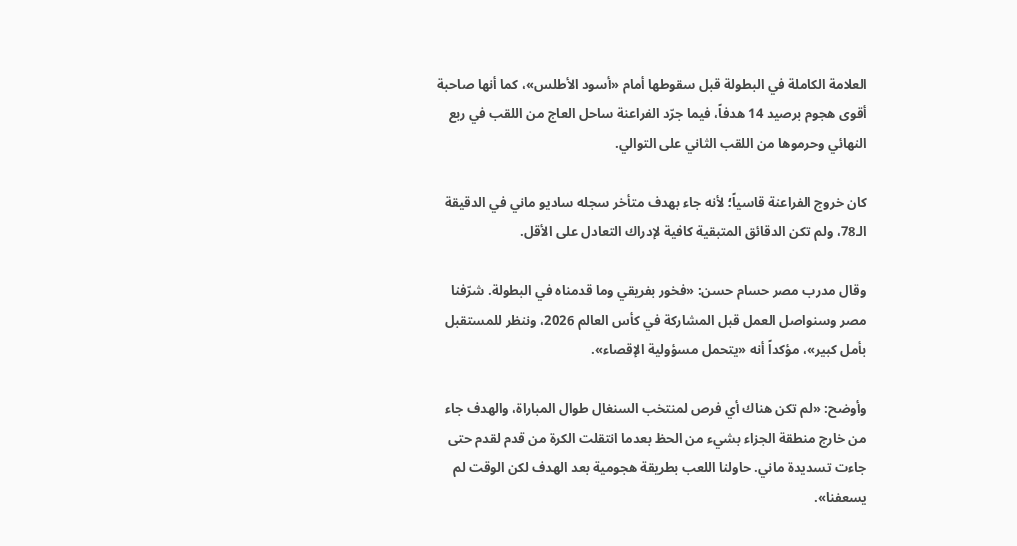العلامة الكاملة في البطولة قبل سقوطها أمام «أسود الأطلس»، كما أنها صاحبة أقوى هجوم برصيد 14 هدفاً، فيما جرّد الفراعنة ساحل العاج من اللقب في ربع النهائي وحرموها من اللقب الثاني على التوالي.

كان خروج الفراعنة قاسياً؛ لأنه جاء بهدف متأخر سجله ساديو ماني في الدقيقة الـ78، ولم تكن الدقائق المتبقية كافية لإدراك التعادل على الأقل.

وقال مدرب مصر حسام حسن: «فخور بفريقي وما قدمناه في البطولة. شرّفنا مصر وسنواصل العمل قبل المشاركة في كأس العالم 2026، وننظر للمستقبل بأمل كبير»، مؤكداً أنه «يتحمل مسؤولية الإقصاء».

وأوضح: «لم تكن هناك أي فرص لمنتخب السنغال طوال المباراة، والهدف جاء من خارج منطقة الجزاء بشيء من الحظ بعدما انتقلت الكرة من قدم لقدم حتى جاءت تسديدة ماني. حاولنا اللعب بطريقة هجومية بعد الهدف لكن الوقت لم يسعفنا».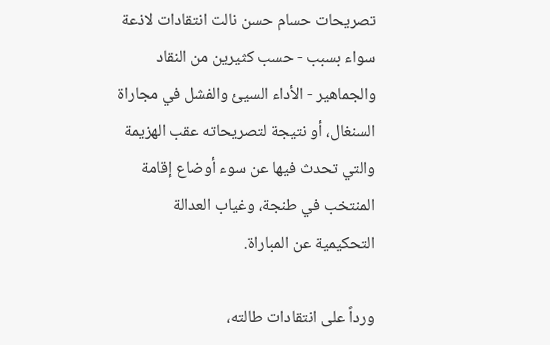تصريحات حسام حسن نالت انتقادات لاذعة سواء بسبب - حسب كثيرين من النقاد والجماهير - الأداء السيئ والفشل في مجاراة السنغال، أو نتيجة لتصريحاته عقب الهزيمة والتي تحدث فيها عن سوء أوضاع إقامة المنتخب في طنجة، وغياب العدالة التحكيمية عن المباراة.

ورداً على انتقادات طالته،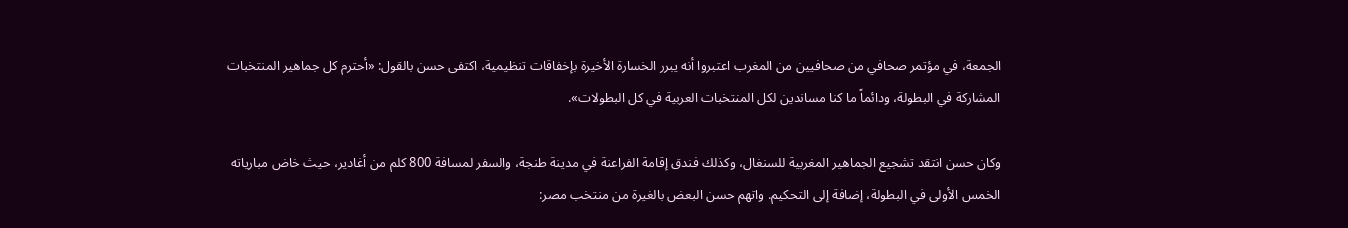الجمعة، في مؤتمر صحافي من صحافيين من المغرب اعتبروا أنه يبرر الخسارة الأخيرة بإخفاقات تنظيمية، اكتفى حسن بالقول: «أحترم كل جماهير المنتخبات المشاركة في البطولة، ودائماً ما كنا مساندين لكل المنتخبات العربية في كل البطولات».

وكان حسن انتقد تشجيع الجماهير المغربية للسنغال، وكذلك فندق إقامة الفراعنة في مدينة طنجة، والسفر لمسافة 800 كلم من أغادير، حيث خاض مبارياته الخمس الأولى في البطولة، إضافة إلى التحكيم. واتهم حسن البعض بالغيرة من منتخب مصر: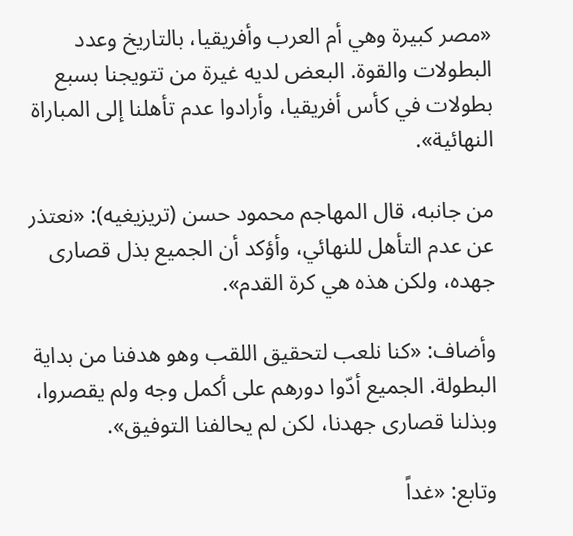«مصر كبيرة وهي أم العرب وأفريقيا، بالتاريخ وعدد البطولات والقوة. البعض لديه غيرة من تتويجنا بسبع بطولات في كأس أفريقيا، وأرادوا عدم تأهلنا إلى المباراة النهائية».

من جانبه، قال المهاجم محمود حسن (تريزيغيه): «نعتذر عن عدم التأهل للنهائي، وأؤكد أن الجميع بذل قصارى جهده، ولكن هذه هي كرة القدم».

وأضاف: «كنا نلعب لتحقيق اللقب وهو هدفنا من بداية البطولة. الجميع أدّوا دورهم على أكمل وجه ولم يقصروا، وبذلنا قصارى جهدنا، لكن لم يحالفنا التوفيق».

وتابع: «غداً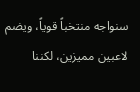سنواجه منتخباً قوياً، ويضم لاعبين مميزين، لكننا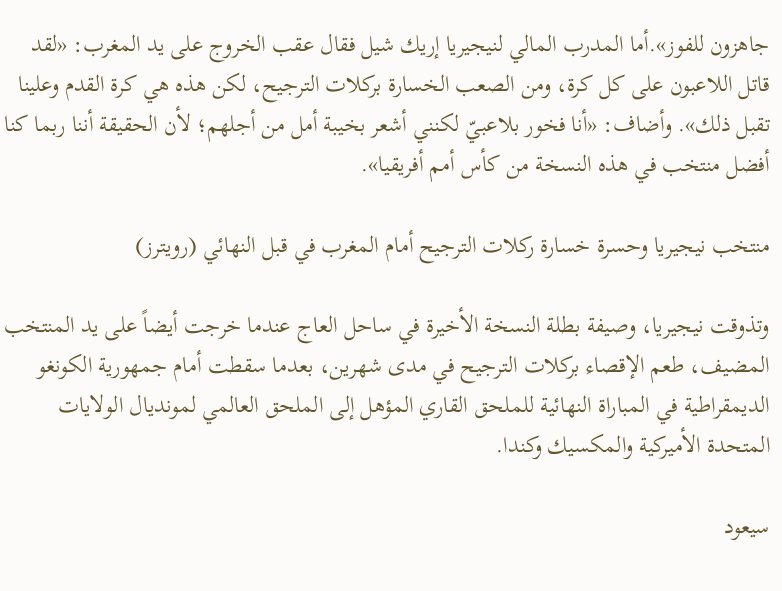جاهزون للفوز».أما المدرب المالي لنيجيريا إريك شيل فقال عقب الخروج على يد المغرب: «لقد قاتل اللاعبون على كل كرة، ومن الصعب الخسارة بركلات الترجيح، لكن هذه هي كرة القدم وعلينا تقبل ذلك». وأضاف: «أنا فخور بلاعبيّ لكنني أشعر بخيبة أمل من أجلهم؛ لأن الحقيقة أننا ربما كنا أفضل منتخب في هذه النسخة من كأس أمم أفريقيا».

منتخب نيجيريا وحسرة خسارة ركلات الترجيح أمام المغرب في قبل النهائي (رويترز)

وتذوقت نيجيريا، وصيفة بطلة النسخة الأخيرة في ساحل العاج عندما خرجت أيضاً على يد المنتخب المضيف، طعم الإقصاء بركلات الترجيح في مدى شهرين، بعدما سقطت أمام جمهورية الكونغو الديمقراطية في المباراة النهائية للملحق القاري المؤهل إلى الملحق العالمي لمونديال الولايات المتحدة الأميركية والمكسيك وكندا.

سيعود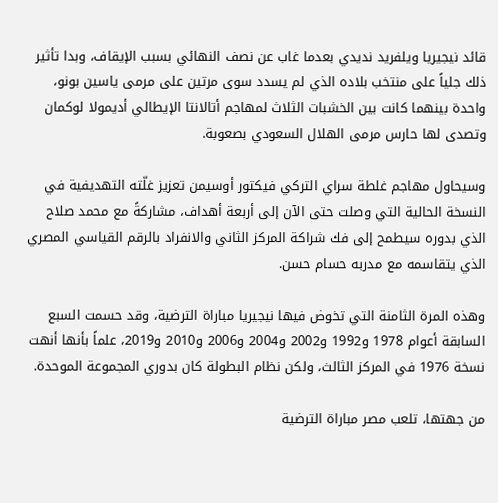قائد نيجيريا ويلفريد نديدي بعدما غاب عن نصف النهائي بسبب الإيقاف، وبدا تأثير ذلك جلياً على منتخب بلاده الذي لم يسدد سوى مرتين على مرمى ياسين بونو، واحدة بينهما كانت بين الخشبات الثلاث لمهاجم أتالانتا الإيطالي أديمولا لوكمان وتصدى لها حارس مرمى الهلال السعودي بصعوبة.

وسيحاول مهاجم غلطة سراي التركي فيكتور أوسيمن تعزيز غلّته التهديفية في النسخة الحالية التي وصلت حتى الآن إلى أربعة أهداف، مشاركةً مع محمد صلاح الذي بدوره سيطمح إلى فك شراكة المركز الثاني والانفراد بالرقم القياسي المصري الذي يتقاسمه مع مدربه حسام حسن.

وهذه المرة الثامنة التي تخوض فيها نيجيريا مباراة الترضية، وقد حسمت السبع السابقة أعوام 1978 و1992 و2002 و2004 و2006 و2010 و2019، علماً بأنها أنهت نسخة 1976 في المركز الثالث، ولكن نظام البطولة كان بدوري المجموعة الموحدة.

من جهتها، تلعب مصر مباراة الترضية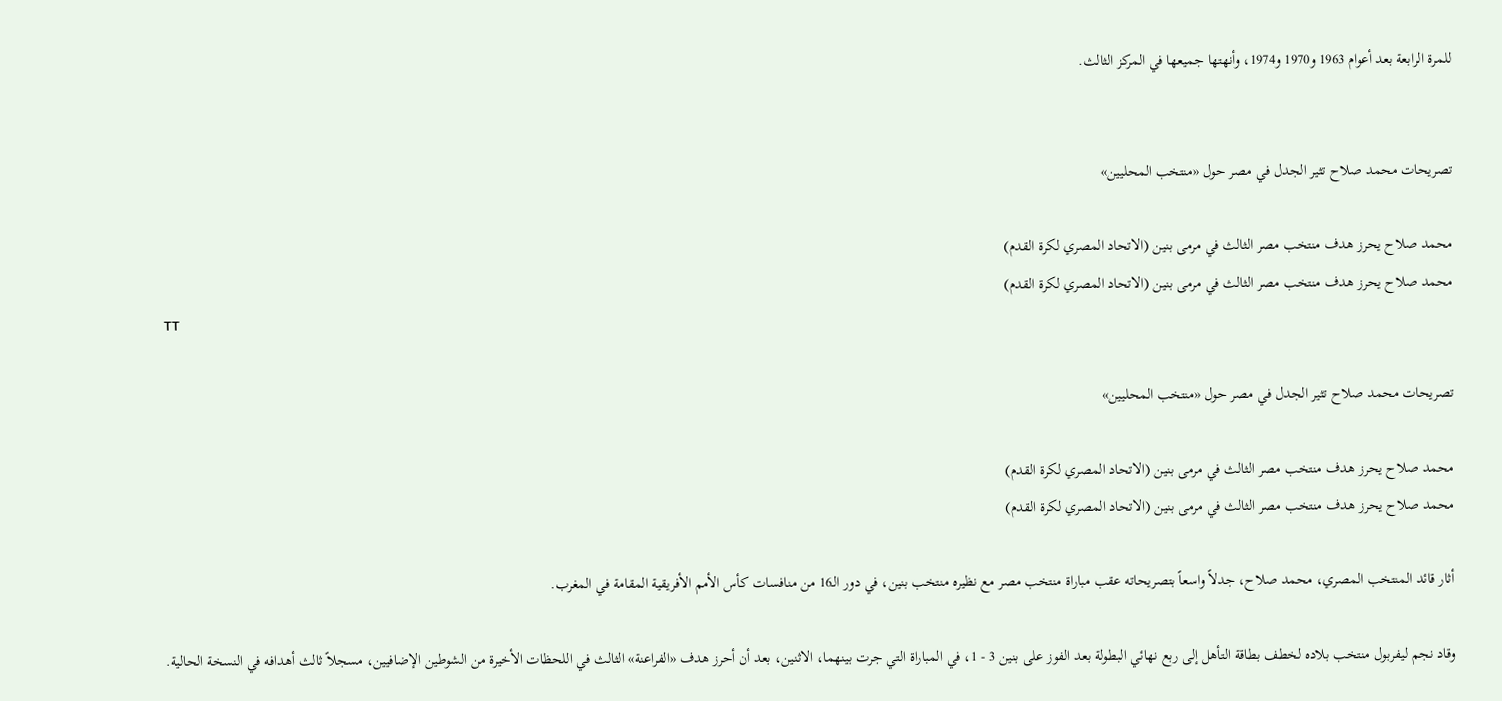للمرة الرابعة بعد أعوام 1963 و1970 و1974، وأنهتها جميعها في المركز الثالث.


تصريحات محمد صلاح تثير الجدل في مصر حول «منتخب المحليين»

محمد صلاح يحرز هدف منتخب مصر الثالث في مرمى بنين (الاتحاد المصري لكرة القدم)
محمد صلاح يحرز هدف منتخب مصر الثالث في مرمى بنين (الاتحاد المصري لكرة القدم)
TT

تصريحات محمد صلاح تثير الجدل في مصر حول «منتخب المحليين»

محمد صلاح يحرز هدف منتخب مصر الثالث في مرمى بنين (الاتحاد المصري لكرة القدم)
محمد صلاح يحرز هدف منتخب مصر الثالث في مرمى بنين (الاتحاد المصري لكرة القدم)

أثار قائد المنتخب المصري، محمد صلاح، جدلاً واسعاً بتصريحاته عقب مباراة منتخب مصر مع نظيره منتخب بنين، في دور الـ16 من منافسات كأس الأمم الأفريقية المقامة في المغرب.

وقاد نجم ليفربول منتخب بلاده لخطف بطاقة التأهل إلى ربع نهائي البطولة بعد الفوز على بنين 3 - 1، في المباراة التي جرت بينهما، الاثنين، بعد أن أحرز هدف «الفراعنة» الثالث في اللحظات الأخيرة من الشوطين الإضافيين، مسجلاً ثالث أهدافه في النسخة الحالية.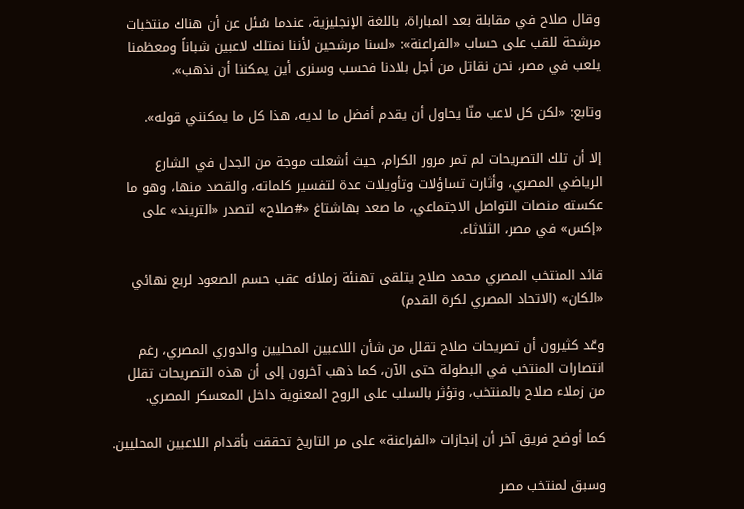وقال صلاح في مقابلة بعد المباراة، باللغة الإنجليزية، عندما سُئل عن أن هناك منتخبات مرشحة للقب على حساب «الفراعنة»: «لسنا مرشحين لأننا نمتلك لاعبين شباناً ومعظمنا يلعب في مصر، نحن نقاتل من أجل بلادنا فحسب وسنرى أين يمكننا أن نذهب».

وتابع: «لكن كل لاعب منّا يحاول أن يقدم أفضل ما لديه، هذا كل ما يمكنني قوله».

إلا أن تلك التصريحات لم تمر مرور الكرام، حيث أشعلت موجة من الجدل في الشارع الرياضي المصري، وأثارت تساؤلات وتأويلات عدة لتفسير كلماته، والقصد منها، وهو ما عكسته منصات التواصل الاجتماعي، ما صعد بهاشتاغ «#صلاح» لتصدر «التريند» على «إكس» في مصر، الثلاثاء.

قائد المنتخب المصري محمد صلاح يتلقى تهنئة زملائه عقب حسم الصعود لربع نهائي «الكان» (الاتحاد المصري لكرة القدم)

وعّد كثيرون أن تصريحات صلاح تقلل من شأن اللاعبين المحليين والدوري المصري، رغم انتصارات المنتخب في البطولة حتى الآن، كما ذهب آخرون إلى أن هذه التصريحات تقلل من زملاء صلاح بالمنتخب، وتؤثر بالسلب على الروح المعنوية داخل المعسكر المصري.

كما أوضح فريق آخر أن إنجازات «الفراعنة» على مر التاريخ تحققت بأقدام اللاعبين المحليين.

وسبق لمنتخب مصر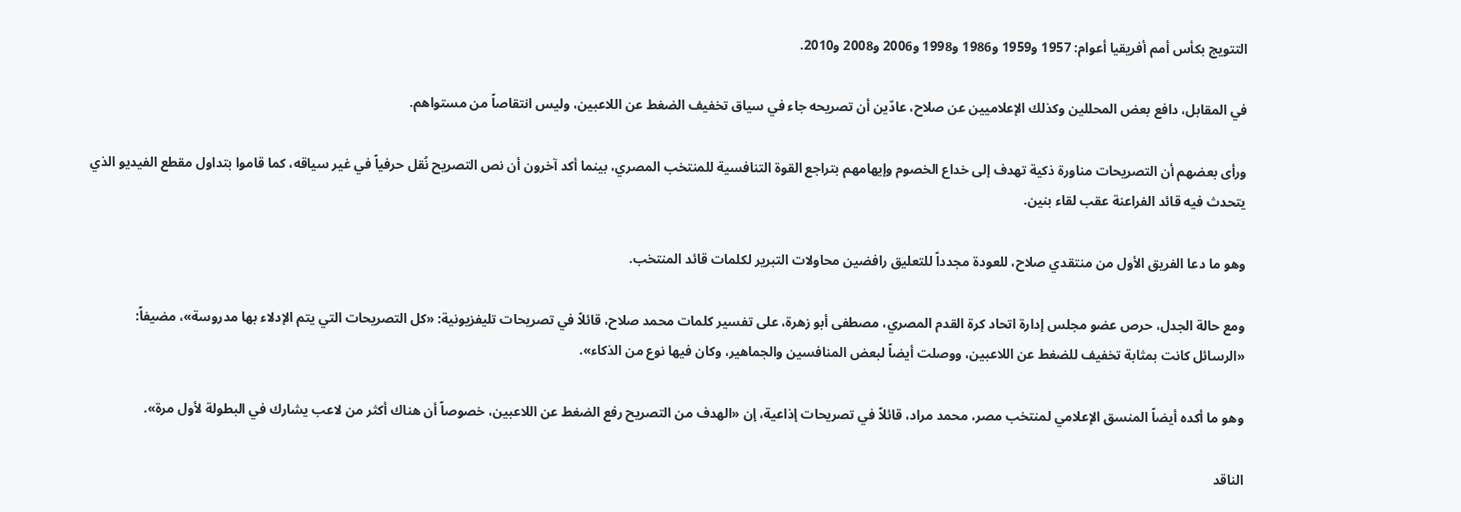التتويج بكأس أمم أفريقيا أعوام: 1957 و1959 و1986 و1998 و2006 و2008 و2010.

في المقابل، دافع بعض المحللين وكذلك الإعلاميين عن صلاح، عادّين أن تصريحه جاء في سياق تخفيف الضغط عن اللاعبين، وليس انتقاصاً من مستواهم.

ورأى بعضهم أن التصريحات مناورة ذكية تهدف إلى خداع الخصوم وإيهامهم بتراجع القوة التنافسية للمنتخب المصري، بينما أكد آخرون أن نص التصريح نُقل حرفياً في غير سياقه، كما قاموا بتداول مقطع الفيديو الذي يتحدث فيه قائد الفراعنة عقب لقاء بنين.

وهو ما دعا الفريق الأول من منتقدي صلاح، للعودة مجدداً للتعليق رافضين محاولات التبرير لكلمات قائد المنتخب.

ومع حالة الجدل، حرص عضو مجلس إدارة اتحاد كرة القدم المصري، مصطفى أبو زهرة، على تفسير كلمات محمد صلاح، قائلاً في تصريحات تليفزيونية: «كل التصريحات التي يتم الإدلاء بها مدروسة»، مضيفاً: «الرسائل كانت بمثابة تخفيف للضغط عن اللاعبين، ووصلت أيضاً لبعض المنافسين والجماهير، وكان فيها نوع من الذكاء».

وهو ما أكده أيضاً المنسق الإعلامي لمنتخب مصر، محمد مراد، قائلاً في تصريحات إذاعية، إن «الهدف من التصريح رفع الضغط عن اللاعبين، خصوصاً أن هناك أكثر من لاعب يشارك في البطولة لأول مرة».

الناقد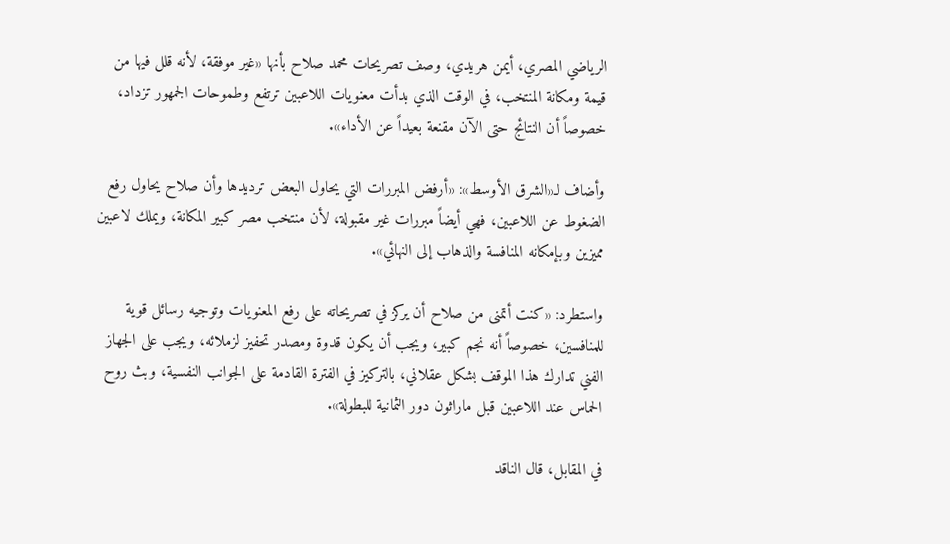الرياضي المصري، أيمن هريدي، وصف تصريحات محمد صلاح بأنها «غير موفقة، لأنه قلل فيها من قيمة ومكانة المنتخب، في الوقت الذي بدأت معنويات اللاعبين ترتفع وطموحات الجمهور تزداد، خصوصاً أن النتائج حتى الآن مقنعة بعيداً عن الأداء».

وأضاف لـ«الشرق الأوسط»: «أرفض المبررات التي يحاول البعض ترديدها وأن صلاح يحاول رفع الضغوط عن اللاعبين، فهي أيضاً مبررات غير مقبولة، لأن منتخب مصر كبير المكانة، ويملك لاعبين مميزين وبإمكانه المنافسة والذهاب إلى النهائي».

واستطرد: «كنت أتمنى من صلاح أن يركز في تصريحاته على رفع المعنويات وتوجيه رسائل قوية للمنافسين، خصوصاً أنه نجم كبير، ويجب أن يكون قدوة ومصدر تحفيز لزملائه، ويجب على الجهاز الفني تدارك هذا الموقف بشكل عقلاني، بالتركيز في الفترة القادمة على الجوانب النفسية، وبث روح الحماس عند اللاعبين قبل ماراثون دور الثمانية للبطولة».

في المقابل، قال الناقد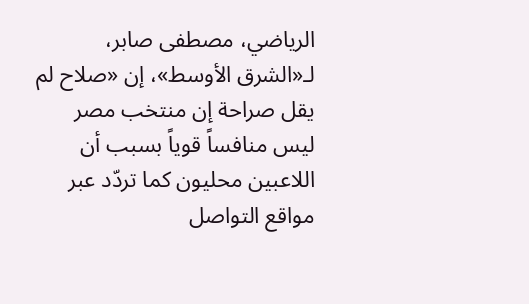الرياضي، مصطفى صابر، لـ«الشرق الأوسط»، إن «صلاح لم يقل صراحة إن منتخب مصر ليس منافساً قوياً بسبب أن اللاعبين محليون كما تردّد عبر مواقع التواصل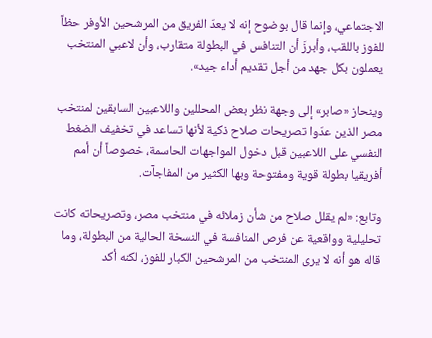الاجتماعي، وإنما قال بوضوح إنه لا يعدّ الفريق من المرشحين الأوفر حظاً للفوز باللقب، وأبرزَ أن التنافس في البطولة متقارب، وأن لاعبي المنتخب يعملون بكل جهد من أجل تقديم أداء جيد».

وينحاز «صابر» إلى وجهة نظر بعض المحللين واللاعبين السابقين لمنتخب مصر الذين عدّوا تصريحات صلاح ذكية لأنها تساعد في تخفيف الضغط النفسي على اللاعبين قبل دخول المواجهات الحاسمة، خصوصاً أن أمم أفريقيا بطولة قوية ومفتوحة وبها الكثير من المفاجآت.

وتابع: «لم يقلل صلاح من شأن زملائه في منتخب مصر، وتصريحاته كانت تحليلية وواقعية عن فرص المنافسة في النسخة الحالية من البطولة، وما قاله هو أنه لا يرى المنتخب من المرشحين الكبار للفوز، لكنه أكد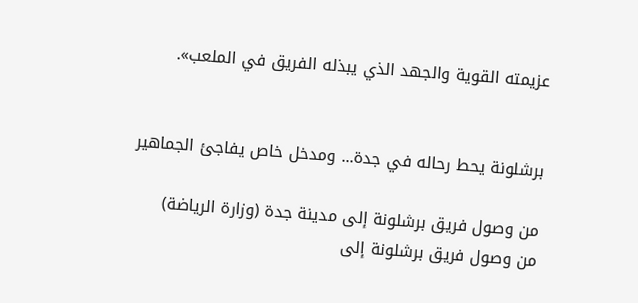عزيمته القوية والجهد الذي يبذله الفريق في الملعب».


برشلونة يحط رحاله في جدة... ومدخل خاص يفاجئ الجماهير

من وصول فريق برشلونة إلى مدينة جدة (وزارة الرياضة)
من وصول فريق برشلونة إلى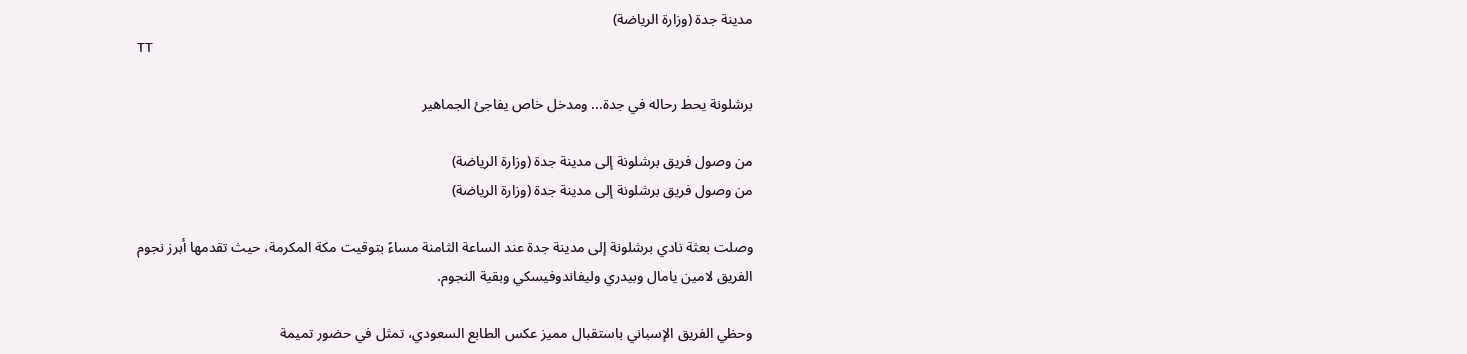مدينة جدة (وزارة الرياضة)
TT

برشلونة يحط رحاله في جدة... ومدخل خاص يفاجئ الجماهير

من وصول فريق برشلونة إلى مدينة جدة (وزارة الرياضة)
من وصول فريق برشلونة إلى مدينة جدة (وزارة الرياضة)

وصلت بعثة نادي برشلونة إلى مدينة جدة عند الساعة الثامنة مساءً بتوقيت مكة المكرمة، حيث تقدمها أبرز نجوم الفريق لامين يامال وبيدري وليفاندوفيسكي وبقية النجوم.

وحظي الفريق الإسباني باستقبال مميز عكس الطابع السعودي، تمثل في حضور تميمة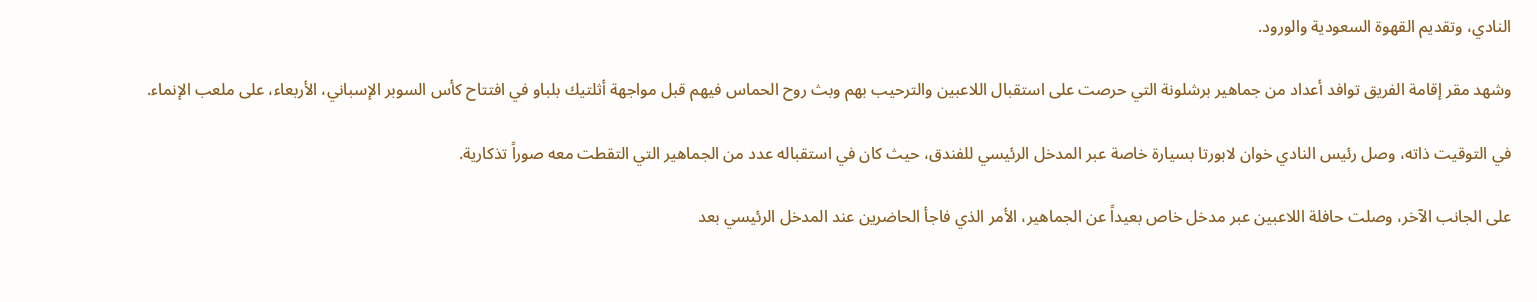النادي، وتقديم القهوة السعودية والورود.

وشهد مقر إقامة الفريق توافد أعداد من جماهير برشلونة التي حرصت على استقبال اللاعبين والترحيب بهم وبث روح الحماس فيهم قبل مواجهة أثلتيك بلباو في افتتاح كأس السوبر الإسباني، الأربعاء، على ملعب الإنماء.

في التوقيت ذاته، وصل رئيس النادي خوان لابورتا بسيارة خاصة عبر المدخل الرئيسي للفندق، حيث كان في استقباله عدد من الجماهير التي التقطت معه صوراً تذكارية.

على الجانب الآخر، وصلت حافلة اللاعبين عبر مدخل خاص بعيداً عن الجماهير، الأمر الذي فاجأ الحاضرين عند المدخل الرئيسي بعد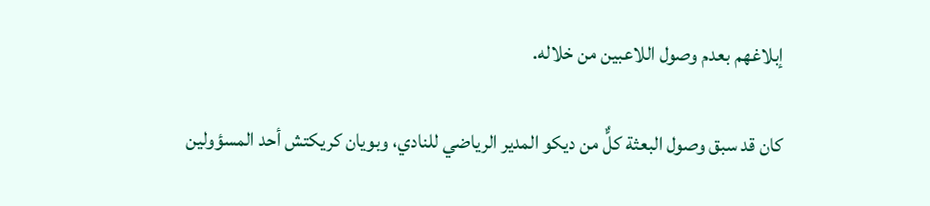إبلاغهم بعدم وصول اللاعبين من خلاله.

كان قد سبق وصول البعثة كلٌّ من ديكو المدير الرياضي للنادي، وبويان كريكتش أحد المسؤولين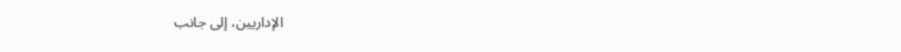الإداريين، إلى جانب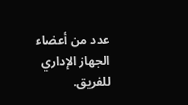عدد من أعضاء الجهاز الإداري للفريق.